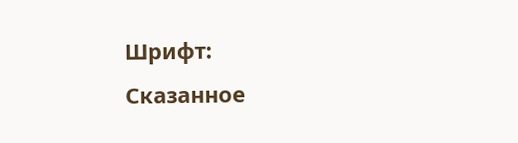Шрифт:
Сказанное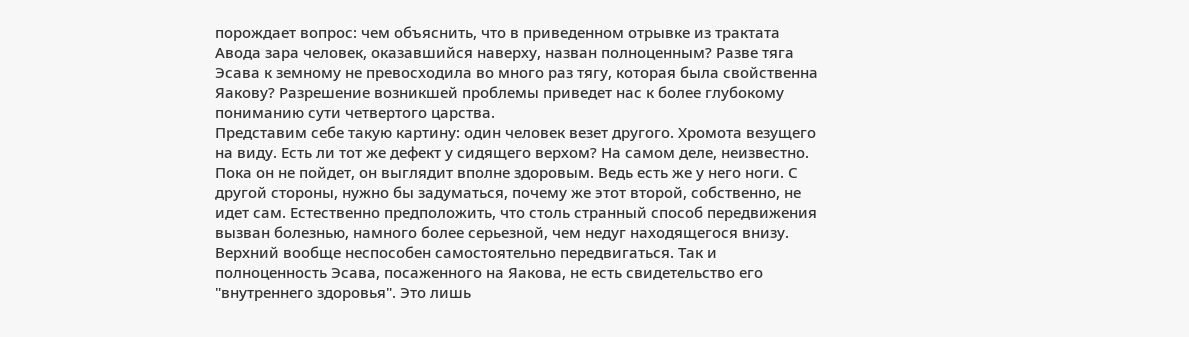порождает вопрос: чем объяснить, что в приведенном отрывке из трактата Авода зара человек, оказавшийся наверху, назван полноценным? Разве тяга Эсава к земному не превосходила во много раз тягу, которая была свойственна Яакову? Разрешение возникшей проблемы приведет нас к более глубокому пониманию сути четвертого царства.
Представим себе такую картину: один человек везет другого. Хромота везущего на виду. Есть ли тот же дефект у сидящего верхом? На самом деле, неизвестно. Пока он не пойдет, он выглядит вполне здоровым. Ведь есть же у него ноги. С другой стороны, нужно бы задуматься, почему же этот второй, собственно, не идет сам. Естественно предположить, что столь странный способ передвижения вызван болезнью, намного более серьезной, чем недуг находящегося внизу. Верхний вообще неспособен самостоятельно передвигаться. Так и полноценность Эсава, посаженного на Яакова, не есть свидетельство его "внутреннего здоровья". Это лишь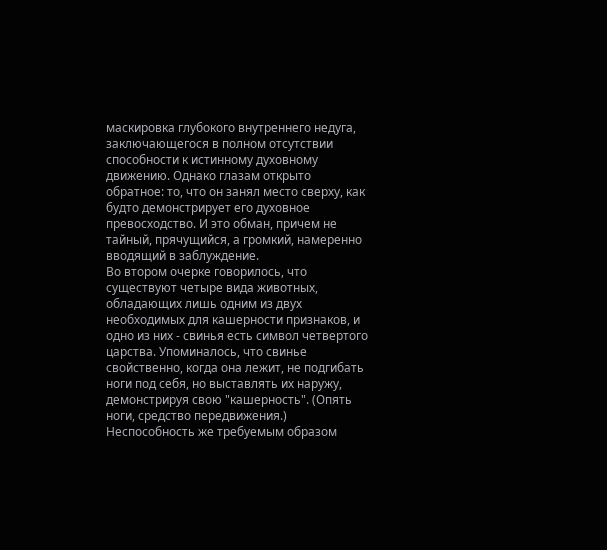маскировка глубокого внутреннего недуга, заключающегося в полном отсутствии способности к истинному духовному движению. Однако глазам открыто обратное: то, что он занял место сверху, как будто демонстрирует его духовное превосходство. И это обман, причем не тайный, прячущийся, а громкий, намеренно вводящий в заблуждение.
Во втором очерке говорилось, что существуют четыре вида животных, обладающих лишь одним из двух необходимых для кашерности признаков, и одно из них - свинья есть символ четвертого царства. Упоминалось, что свинье свойственно, когда она лежит, не подгибать ноги под себя, но выставлять их наружу, демонстрируя свою "кашерность". (Опять ноги, средство передвижения.) Неспособность же требуемым образом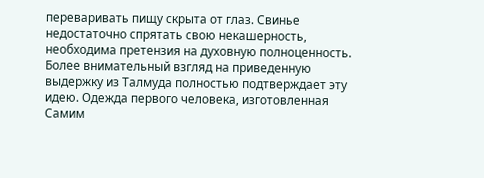переваривать пищу скрыта от глаз. Свинье недостаточно спрятать свою некашерность, необходима претензия на духовную полноценность.
Более внимательный взгляд на приведенную выдержку из Талмуда полностью подтверждает эту идею. Одежда первого человека, изготовленная Самим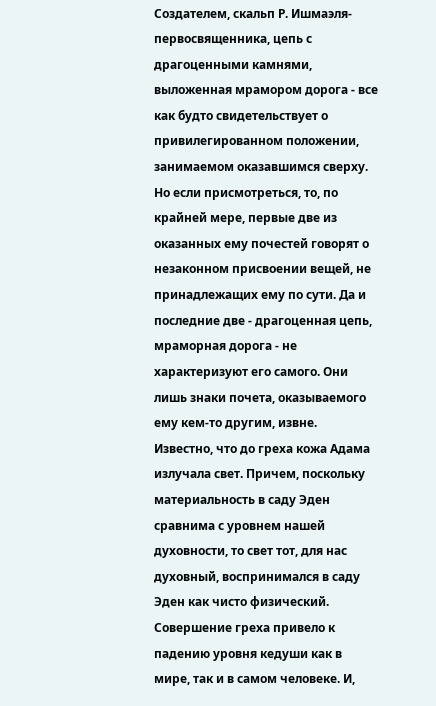Создателем, скальп Р. Ишмаэля-первосвященника, цепь с драгоценными камнями, выложенная мрамором дорога - все как будто свидетельствует о привилегированном положении, занимаемом оказавшимся сверху. Но если присмотреться, то, по крайней мере, первые две из оказанных ему почестей говорят о незаконном присвоении вещей, не принадлежащих ему по сути. Да и последние две - драгоценная цепь, мраморная дорога - не характеризуют его самого. Они лишь знаки почета, оказываемого ему кем-то другим, извне.
Известно, что до греха кожа Адама излучала свет. Причем, поскольку материальность в саду Эден сравнима с уровнем нашей духовности, то свет тот, для нас духовный, воспринимался в саду Эден как чисто физический. Совершение греха привело к падению уровня кедуши как в мире, так и в самом человеке. И,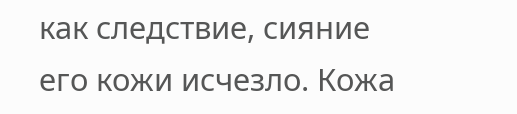как следствие, сияние его кожи исчезло. Кожа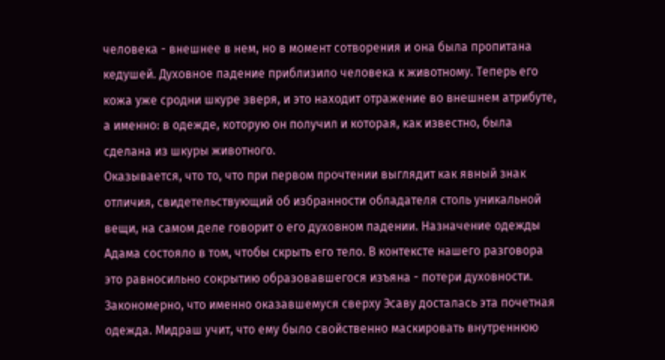человека - внешнее в нем, но в момент сотворения и она была пропитана кедушей. Духовное падение приблизило человека к животному. Теперь его кожа уже сродни шкуре зверя, и это находит отражение во внешнем атрибуте, а именно: в одежде, которую он получил и которая, как известно, была сделана из шкуры животного.
Оказывается, что то, что при первом прочтении выглядит как явный знак отличия, свидетельствующий об избранности обладателя столь уникальной вещи, на самом деле говорит о его духовном падении. Назначение одежды Адама состояло в том, чтобы скрыть его тело. В контексте нашего разговора это равносильно сокрытию образовавшегося изъяна - потери духовности. Закономерно, что именно оказавшемуся сверху Эсаву досталась эта почетная одежда. Мидраш учит, что ему было свойственно маскировать внутреннюю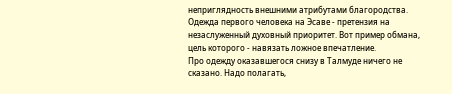неприглядность внешними атрибутами благородства. Одежда первого человека на Эсаве - претензия на незаслуженный духовный приоритет. Вот пример обмана, цель которого - навязать ложное впечатление.
Про одежду оказавшегося снизу в Талмуде ничего не сказано. Надо полагать,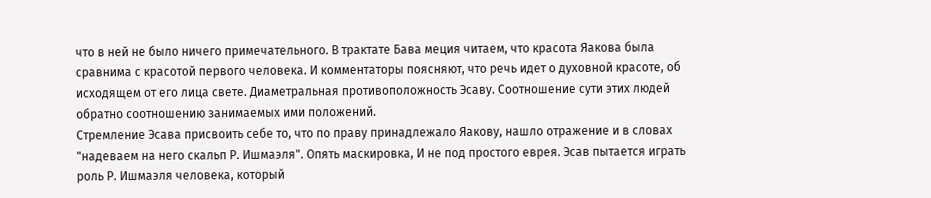что в ней не было ничего примечательного. В трактате Бава меция читаем, что красота Яакова была сравнима с красотой первого человека. И комментаторы поясняют, что речь идет о духовной красоте, об исходящем от его лица свете. Диаметральная противоположность Эсаву. Соотношение сути этих людей обратно соотношению занимаемых ими положений.
Стремление Эсава присвоить себе то, что по праву принадлежало Яакову, нашло отражение и в словах "надеваем на него скальп Р. Ишмаэля". Опять маскировка, И не под простого еврея. Эсав пытается играть роль Р. Ишмаэля человека, который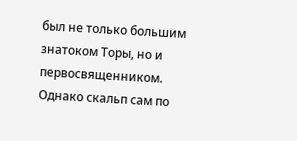был не только большим знатоком Торы, но и первосвященником. Однако скальп сам по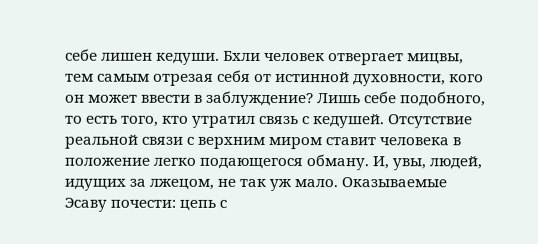себе лишен кедуши. Бхли человек отвергает мицвы, тем самым отрезая себя от истинной духовности, кого он может ввести в заблуждение? Лишь себе подобного, то есть того, кто утратил связь с кедушей. Отсутствие реальной связи с верхним миром ставит человека в положение легко подающегося обману. И, увы, людей, идущих за лжецом, не так уж мало. Оказываемые Эсаву почести: цепь с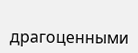драгоценными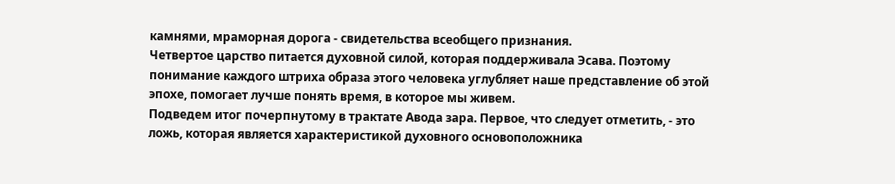камнями, мраморная дорога - свидетельства всеобщего признания.
Четвертое царство питается духовной силой, которая поддерживала Эсава. Поэтому понимание каждого штриха образа этого человека углубляет наше представление об этой эпохе, помогает лучше понять время, в которое мы живем.
Подведем итог почерпнутому в трактате Авода зара. Первое, что следует отметить, - это ложь, которая является характеристикой духовного основоположника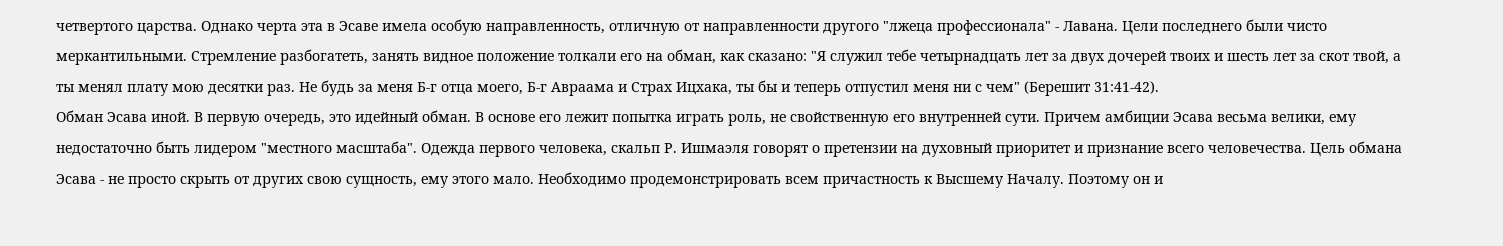четвертого царства. Однако черта эта в Эсаве имела особую направленность, отличную от направленности другого "лжеца профессионала" - Лавана. Цели последнего были чисто меркантильными. Стремление разбогатеть, занять видное положение толкали его на обман, как сказано: "Я служил тебе четырнадцать лет за двух дочерей твоих и шесть лет за скот твой, а ты менял плату мою десятки раз. Не будь за меня Б-г отца моего, Б-г Авраама и Страх Ицхака, ты бы и теперь отпустил меня ни с чем" (Берешит 31:41-42).
Обман Эсава иной. В первую очередь, это идейный обман. В основе его лежит попытка играть роль, не свойственную его внутренней сути. Причем амбиции Эсава весьма велики, ему недостаточно быть лидером "местного масштаба". Одежда первого человека, скальп Р. Ишмаэля говорят о претензии на духовный приоритет и признание всего человечества. Цель обмана Эсава - не просто скрыть от других свою сущность, ему этого мало. Необходимо продемонстрировать всем причастность к Высшему Началу. Поэтому он и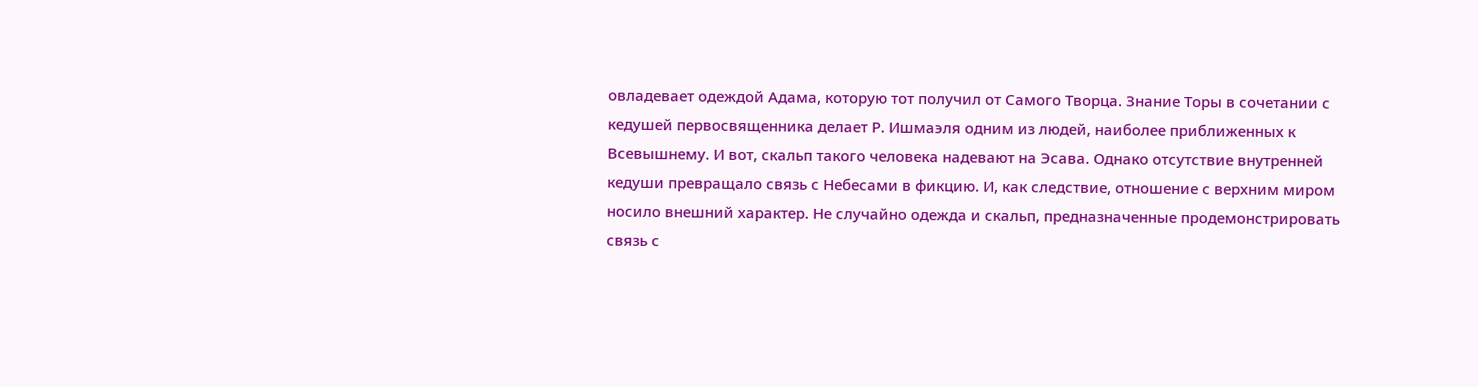овладевает одеждой Адама, которую тот получил от Самого Творца. Знание Торы в сочетании с кедушей первосвященника делает Р. Ишмаэля одним из людей, наиболее приближенных к Всевышнему. И вот, скальп такого человека надевают на Эсава. Однако отсутствие внутренней кедуши превращало связь с Небесами в фикцию. И, как следствие, отношение с верхним миром носило внешний характер. Не случайно одежда и скальп, предназначенные продемонстрировать связь с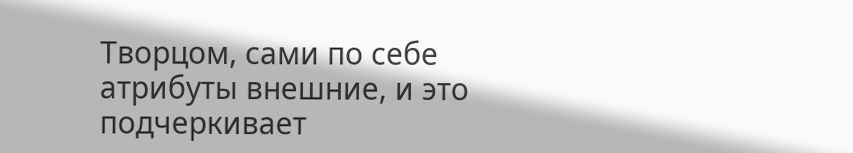Творцом, сами по себе атрибуты внешние, и это подчеркивает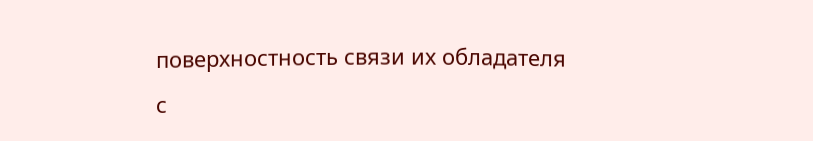поверхностность связи их обладателя с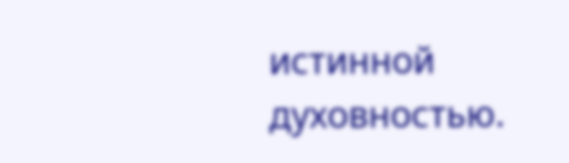истинной духовностью.